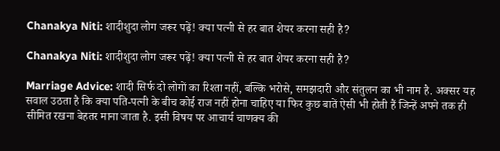Chanakya Niti: शादीशुदा लोग जरूर पढ़ें! क्या पत्नी से हर बात शेयर करना सही है?

Chanakya Niti: शादीशुदा लोग जरूर पढ़ें! क्या पत्नी से हर बात शेयर करना सही है?

Marriage Advice: शादी सिर्फ दो लोगों का रिश्ता नहीं, बल्कि भरोसे, समझदारी और संतुलन का भी नाम है. अक्सर यह सवाल उठता है कि क्या पति-पत्नी के बीच कोई राज नहीं होना चाहिए या फिर कुछ बातें ऐसी भी होती हैं जिन्हें अपने तक ही सीमित रखना बेहतर माना जाता है. इसी विषय पर आचार्य चाणक्य की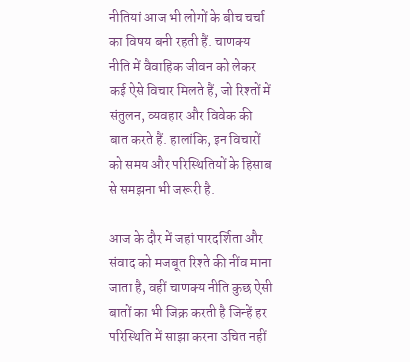नीतियां आज भी लोगों के बीच चर्चा का विषय बनी रहती हैं. चाणक्य नीति में वैवाहिक जीवन को लेकर कई ऐसे विचार मिलते हैं, जो रिश्तों में संतुलन, व्यवहार और विवेक की बात करते हैं. हालांकि, इन विचारों को समय और परिस्थितियों के हिसाब से समझना भी जरूरी है.

आज के दौर में जहां पारदर्शिता और संवाद को मजबूत रिश्ते की नींव माना जाता है, वहीं चाणक्य नीति कुछ ऐसी बातों का भी जिक्र करती है जिन्हें हर परिस्थिति में साझा करना उचित नहीं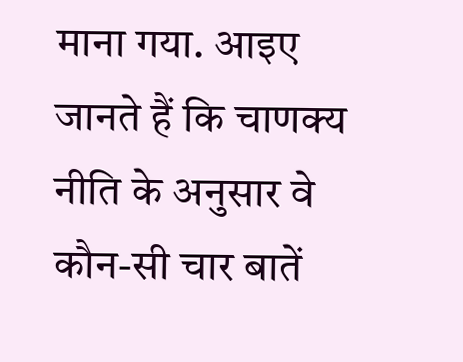माना गया. आइए जानते हैं कि चाणक्य नीति के अनुसार वे कौन-सी चार बातें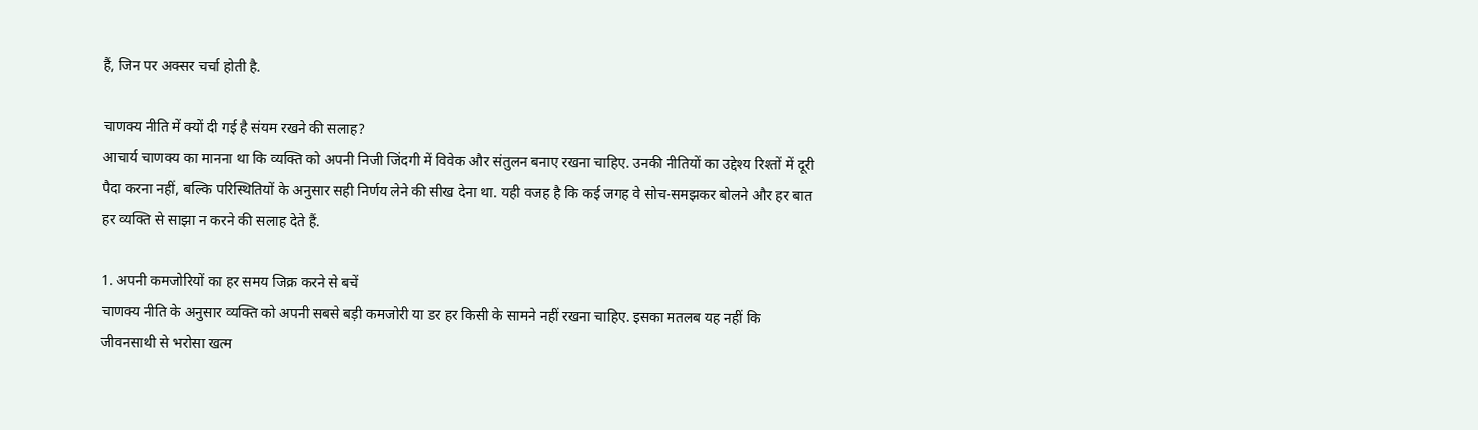हैं, जिन पर अक्सर चर्चा होती है.

चाणक्य नीति में क्यों दी गई है संयम रखने की सलाह?
आचार्य चाणक्य का मानना था कि व्यक्ति को अपनी निजी जिंदगी में विवेक और संतुलन बनाए रखना चाहिए. उनकी नीतियों का उद्देश्य रिश्तों में दूरी पैदा करना नहीं, बल्कि परिस्थितियों के अनुसार सही निर्णय लेने की सीख देना था. यही वजह है कि कई जगह वे सोच-समझकर बोलने और हर बात हर व्यक्ति से साझा न करने की सलाह देते हैं.

1. अपनी कमजोरियों का हर समय जिक्र करने से बचें
चाणक्य नीति के अनुसार व्यक्ति को अपनी सबसे बड़ी कमजोरी या डर हर किसी के सामने नहीं रखना चाहिए. इसका मतलब यह नहीं कि जीवनसाथी से भरोसा खत्म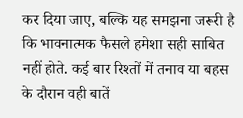कर दिया जाए, बल्कि यह समझना जरूरी है कि भावनात्मक फैसले हमेशा सही साबित नहीं होते. कई बार रिश्तों में तनाव या बहस के दौरान वही बातें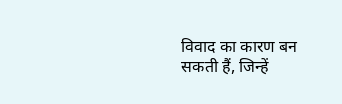विवाद का कारण बन सकती हैं, जिन्हें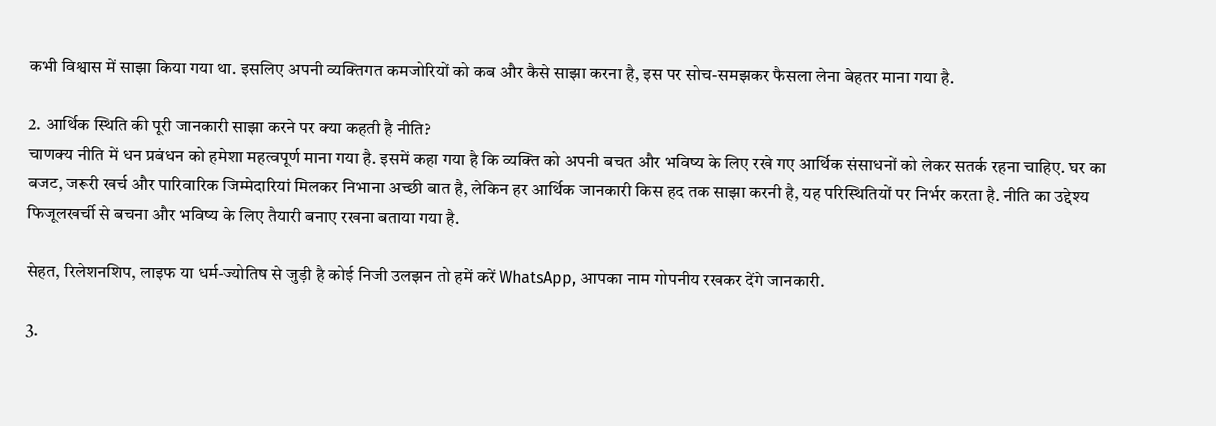कभी विश्वास में साझा किया गया था. इसलिए अपनी व्यक्तिगत कमजोरियों को कब और कैसे साझा करना है, इस पर सोच-समझकर फैसला लेना बेहतर माना गया है.

2. आर्थिक स्थिति की पूरी जानकारी साझा करने पर क्या कहती है नीति?
चाणक्य नीति में धन प्रबंधन को हमेशा महत्वपूर्ण माना गया है. इसमें कहा गया है कि व्यक्ति को अपनी बचत और भविष्य के लिए रखे गए आर्थिक संसाधनों को लेकर सतर्क रहना चाहिए. घर का बजट, जरूरी खर्च और पारिवारिक जिम्मेदारियां मिलकर निभाना अच्छी बात है, लेकिन हर आर्थिक जानकारी किस हद तक साझा करनी है, यह परिस्थितियों पर निर्भर करता है. नीति का उद्देश्य फिजूलखर्ची से बचना और भविष्य के लिए तैयारी बनाए रखना बताया गया है.

सेहत, रिलेशनशिप, लाइफ या धर्म-ज्योतिष से जुड़ी है कोई निजी उलझन तो हमें करें WhatsApp, आपका नाम गोपनीय रखकर देंगे जानकारी.

3.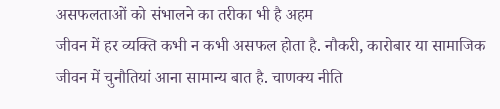असफलताओं को संभालने का तरीका भी है अहम
जीवन में हर व्यक्ति कभी न कभी असफल होता है. नौकरी, कारोबार या सामाजिक जीवन में चुनौतियां आना सामान्य बात है. चाणक्य नीति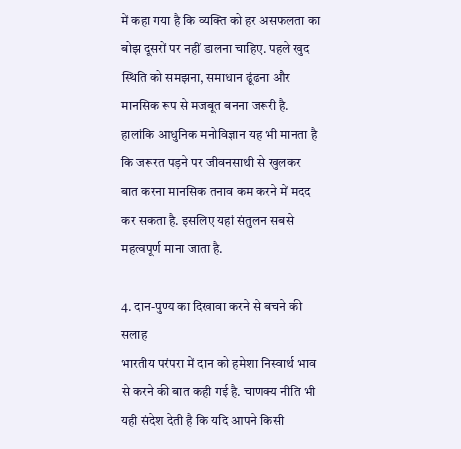में कहा गया है कि व्यक्ति को हर असफलता का बोझ दूसरों पर नहीं डालना चाहिए. पहले खुद स्थिति को समझना, समाधान ढूंढना और मानसिक रूप से मजबूत बनना जरूरी है. हालांकि आधुनिक मनोविज्ञान यह भी मानता है कि जरूरत पड़ने पर जीवनसाथी से खुलकर बात करना मानसिक तनाव कम करने में मदद कर सकता है. इसलिए यहां संतुलन सबसे महत्वपूर्ण माना जाता है.

4. दान-पुण्य का दिखावा करने से बचने की सलाह
भारतीय परंपरा में दान को हमेशा निस्वार्थ भाव से करने की बात कही गई है. चाणक्य नीति भी यही संदेश देती है कि यदि आपने किसी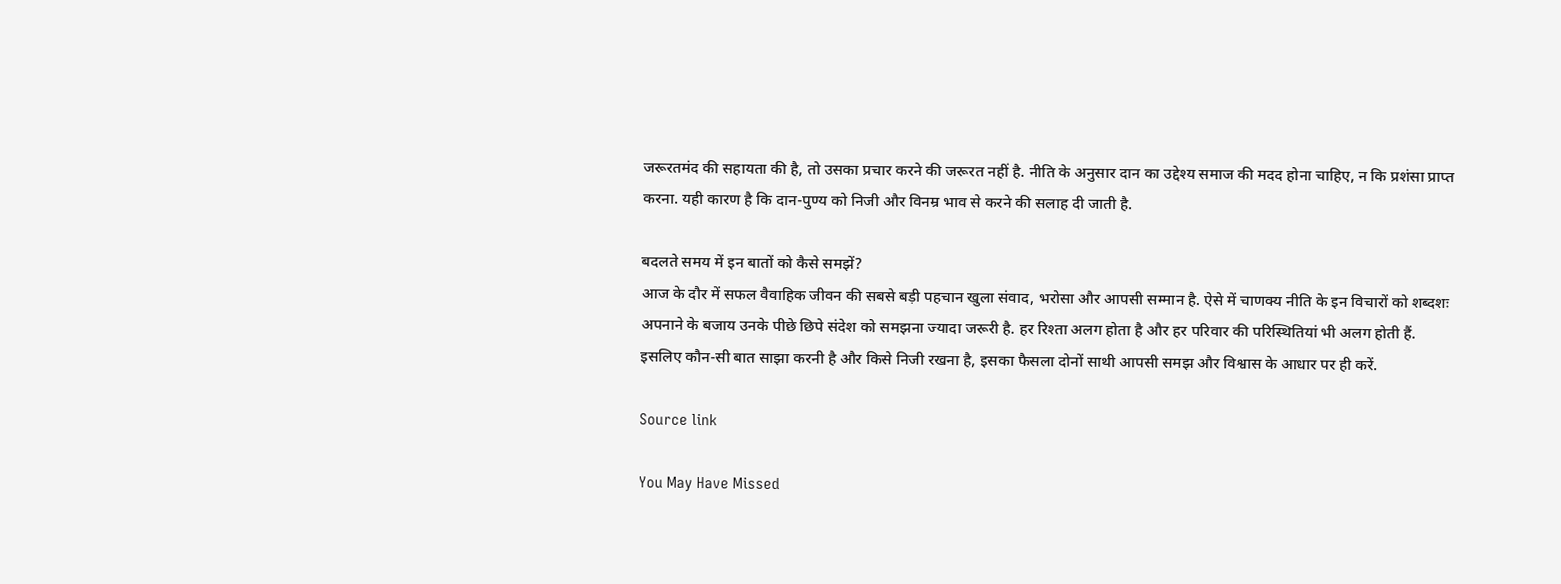जरूरतमंद की सहायता की है, तो उसका प्रचार करने की जरूरत नहीं है. नीति के अनुसार दान का उद्देश्य समाज की मदद होना चाहिए, न कि प्रशंसा प्राप्त करना. यही कारण है कि दान-पुण्य को निजी और विनम्र भाव से करने की सलाह दी जाती है.

बदलते समय में इन बातों को कैसे समझें?
आज के दौर में सफल वैवाहिक जीवन की सबसे बड़ी पहचान खुला संवाद, भरोसा और आपसी सम्मान है. ऐसे में चाणक्य नीति के इन विचारों को शब्दशः अपनाने के बजाय उनके पीछे छिपे संदेश को समझना ज्यादा जरूरी है. हर रिश्ता अलग होता है और हर परिवार की परिस्थितियां भी अलग होती हैं. इसलिए कौन-सी बात साझा करनी है और किसे निजी रखना है, इसका फैसला दोनों साथी आपसी समझ और विश्वास के आधार पर ही करें.

Source link

You May Have Missed